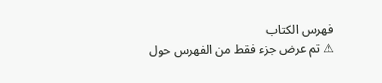فهرس الكتاب
⚠ تم عرض جزء فقط من الفهرس حول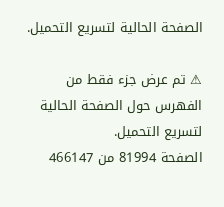الصفحة الحالية لتسريع التحميل.

⚠ تم عرض جزء فقط من الفهرس حول الصفحة الحالية لتسريع التحميل.
الصفحة 81994 من 466147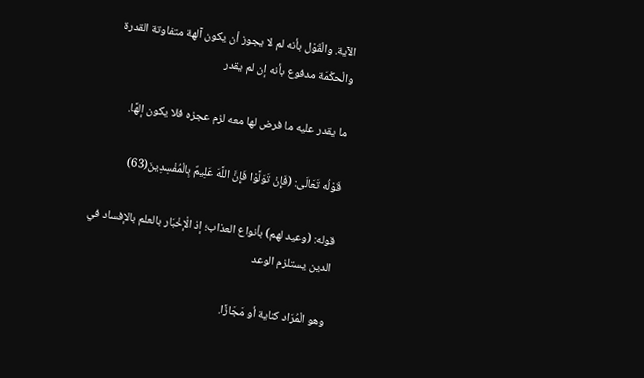الآية. والْقَوْل بأنه لم لا يجوز أن يكون آلهة متفاوتة القدرة والْحكْمَة مدفوع بأنه إن لم يقدر

ما يقدر عليه ما فرض لها معه لزم عجزه فلا يكون إلهًا.

قَوْلُه تَعَالَى: (فَإِنْ تَوَلَّوْا فَإِنَّ اللَّهَ عَلِيمٌ بِالْمُفْسِدِينَ(63)

قوله: (وعيد لهم) بأنواع العذاب؛ إذ الْإخْبَار بالعلم بالإفساد في الدين يستلزم الوعد

وهو الْمُرَاد كناية أو مَجَازًا.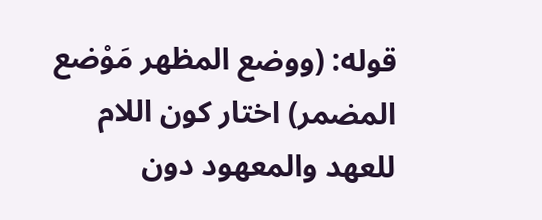قوله: (ووضع المظهر مَوْضع المضمر) اختار كون اللام للعهد والمعهود دون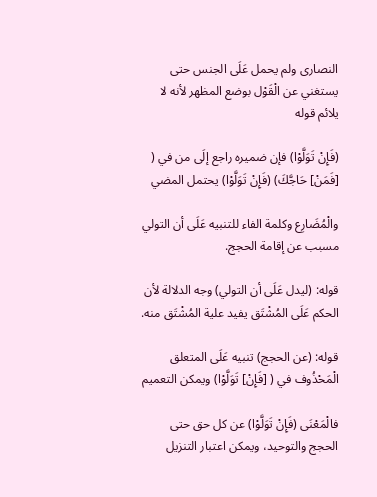النصارى ولم يحمل عَلَى الجنس حتى يستغني عن الْقَوْل بوضع المظهر لأنه لا يلائم قوله

(فَإِنْ تَوَلَّوْا) فإن ضميره راجع إلَى من في ( [فَمَنْ] حَاجَّكَ) (فَإِنْ تَوَلَّوْا) يحتمل المضي

والْمُضَارِع وكلمة الفاء للتنبيه عَلَى أن التولي مسبب عن إقامة الحجج.

قوله: (ليدل عَلَى أن التولي) وجه الدلالة لأن الحكم عَلَى المُشْتَق يفيد علية المُشْتَق منه.

قوله: (عن الحجج) تنبيه عَلَى المتعلق الْمَحْذُوف في ( [فَإِنْ] تَوَلَّوْا) ويمكن التعميم

فالْمَعْنَى (فَإِنْ تَوَلَّوْا) عن كل حق حتى الحجج والتوحيد، ويمكن اعتبار التنزيل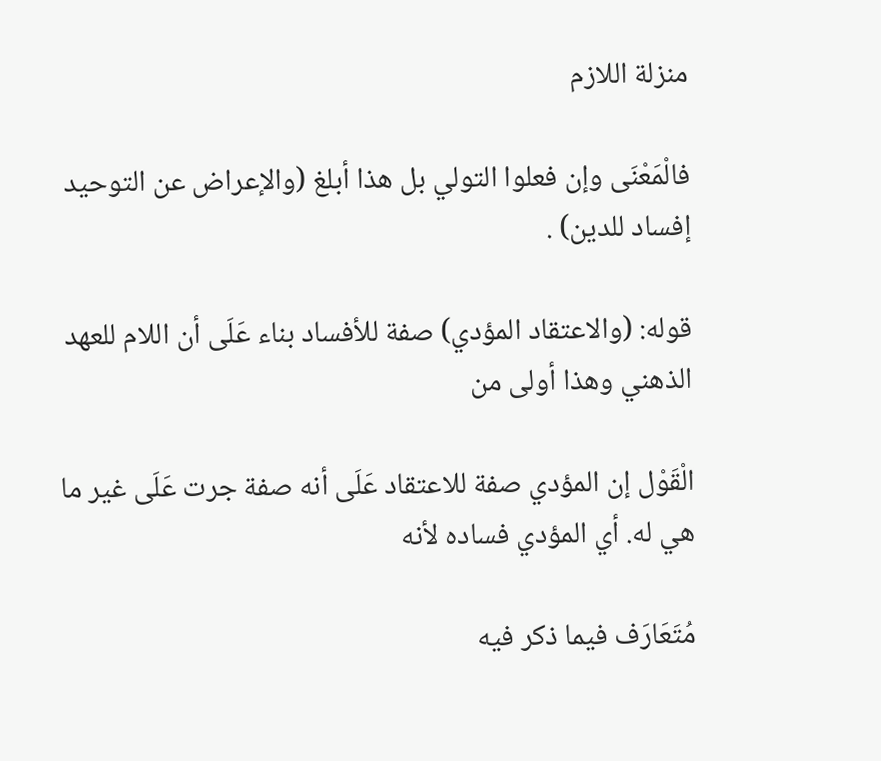منزلة اللازم

فالْمَعْنَى وإن فعلوا التولي بل هذا أبلغ (والإعراض عن التوحيد إفساد للدين) .

قوله: (والاعتقاد المؤدي) صفة للأفساد بناء عَلَى أن اللام للعهد الذهني وهذا أولى من

الْقَوْل إن المؤدي صفة للاعتقاد عَلَى أنه صفة جرت عَلَى غير ما هي له. أي المؤدي فساده لأنه

مُتَعَارَف فيما ذكر فيه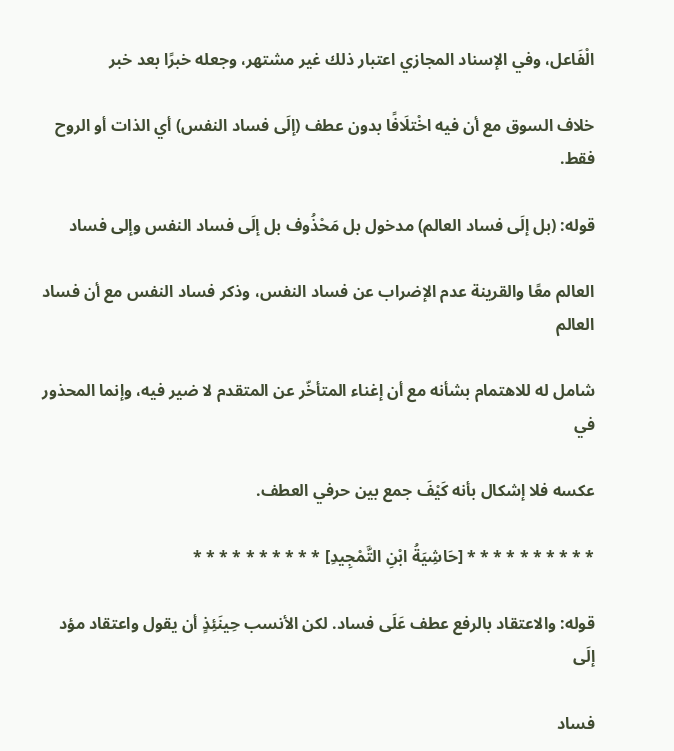الْفَاعل، وفي الإسناد المجازي اعتبار ذلك غير مشتهر، وجعله خبرًا بعد خبر

خلاف السوق مع أن فيه اخْتلَافًا بدون عطف (إلَى فساد النفس) أي الذات أو الروح فقط.

قوله: (بل إلَى فساد العالم) مدخول بل مَحْذُوف بل إلَى فساد النفس وإلى فساد

العالم معًا والقرينة عدم الإضراب عن فساد النفس، وذكر فساد النفس مع أن فساد العالم

شامل له للاهتمام بشأنه مع أن إغناء المتأخّر عن المتقدم لا ضير فيه، وإنما المحذور في

عكسه فلا إشكال بأنه كَيْفَ جمع بين حرفي العطف.

* * * * * * * * * * [حَاشِيَةُ ابْنِ التَّمْجِيدِ] * * * * * * * * * *

قوله: والاعتقاد بالرفع عطف عَلَى فساد. لكن الأنسب حِينَئِذٍ أن يقول واعتقاد مؤد إلَى

فساد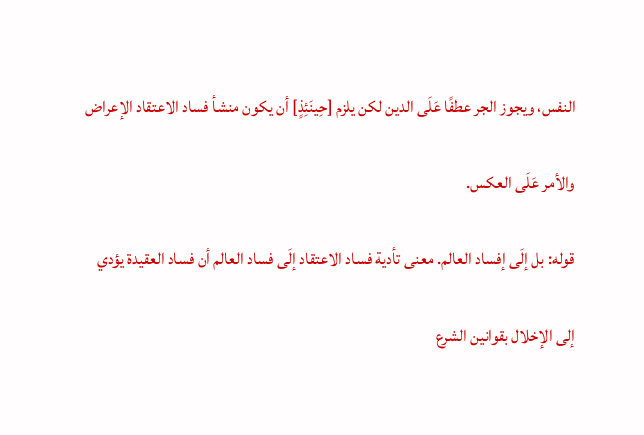النفس، ويجوز الجر عطفًا عَلَى الدين لكن يلزم [حِينَئِذٍ] أن يكون منشأ فساد الاعتقاد الإعراض

والأمر عَلَى العكس.

قوله: بل إلَى إفساد العالم. معنى تأدية فساد الاعتقاد إلَى فساد العالم أن فساد العقيدة يؤدي

إلى الإخلال بقوانين الشرع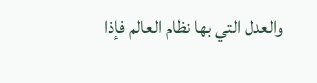والعدل التي بها نظام العالم فإذا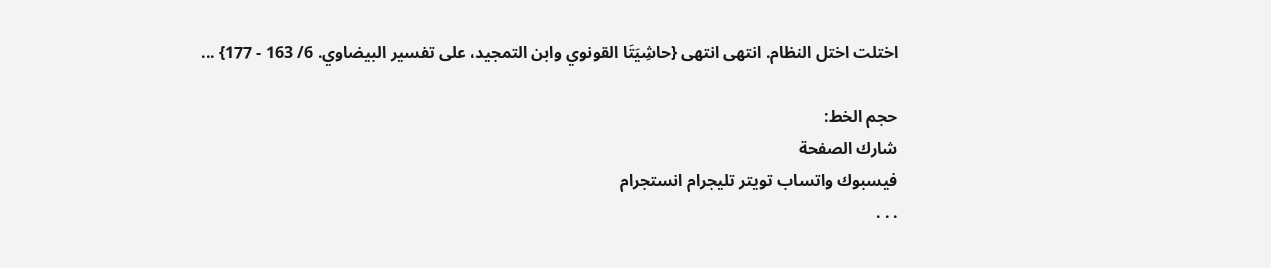اختلت اختل النظام. انتهى انتهى {حاشِيَتَا القونوي وابن التمجيد، على تفسير البيضاوي. 6/ 163 - 177} ...

حجم الخط:
شارك الصفحة
فيسبوك واتساب تويتر تليجرام انستجرام
. . .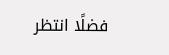فضلًا انتظر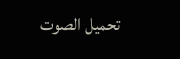تحميل الصوت